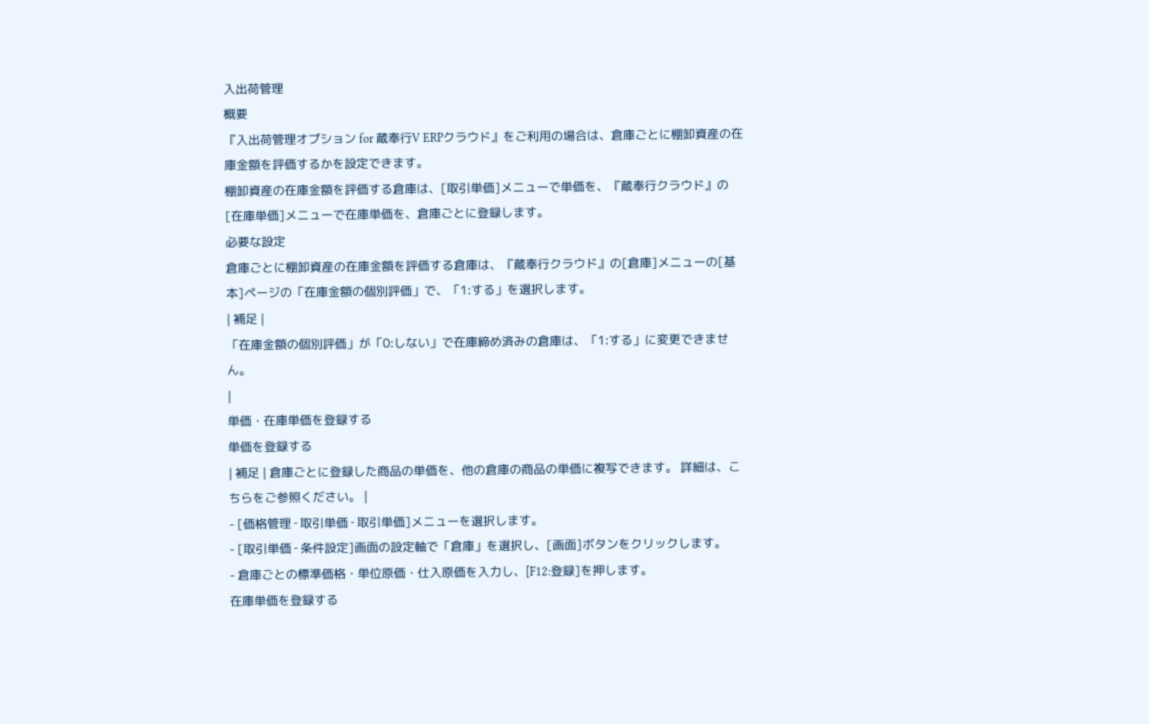入出荷管理
概要
『入出荷管理オプション for 蔵奉行V ERPクラウド』をご利用の場合は、倉庫ごとに棚卸資産の在庫金額を評価するかを設定できます。
棚卸資産の在庫金額を評価する倉庫は、[取引単価]メニューで単価を、『蔵奉行クラウド』の[在庫単価]メニューで在庫単価を、倉庫ごとに登録します。
必要な設定
倉庫ごとに棚卸資産の在庫金額を評価する倉庫は、『蔵奉行クラウド』の[倉庫]メニューの[基本]ページの「在庫金額の個別評価」で、「1:する」を選択します。
| 補足 |
「在庫金額の個別評価」が「0:しない」で在庫締め済みの倉庫は、「1:する」に変更できません。
|
単価・在庫単価を登録する
単価を登録する
| 補足 | 倉庫ごとに登録した商品の単価を、他の倉庫の商品の単価に複写できます。 詳細は、こちらをご参照ください。 |
- [価格管理 ‐ 取引単価 ‐ 取引単価]メニューを選択します。
- [取引単価 ‐ 条件設定]画面の設定軸で「倉庫」を選択し、[画面]ボタンをクリックします。
- 倉庫ごとの標準価格・単位原価・仕入原価を入力し、[F12:登録]を押します。
在庫単価を登録する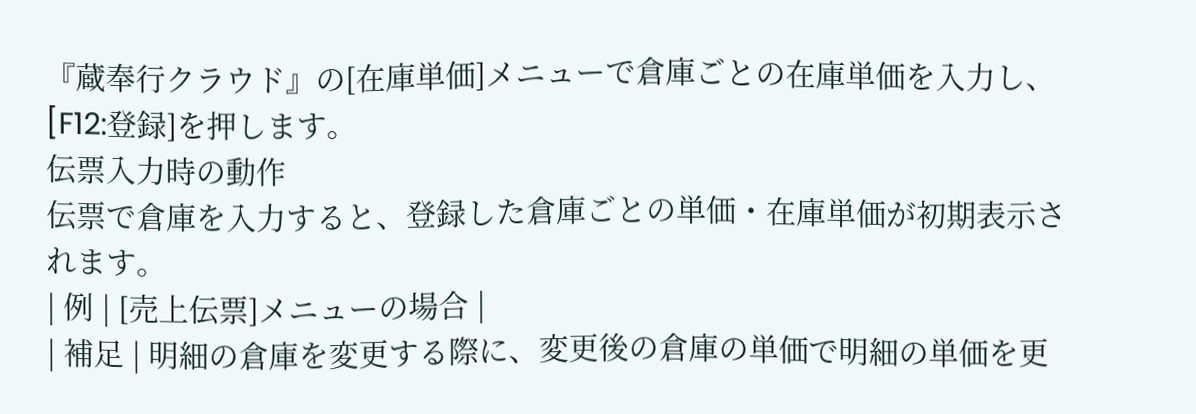『蔵奉行クラウド』の[在庫単価]メニューで倉庫ごとの在庫単価を入力し、[F12:登録]を押します。
伝票入力時の動作
伝票で倉庫を入力すると、登録した倉庫ごとの単価・在庫単価が初期表示されます。
| 例 | [売上伝票]メニューの場合 |
| 補足 | 明細の倉庫を変更する際に、変更後の倉庫の単価で明細の単価を更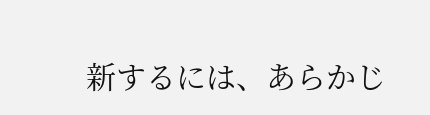新するには、あらかじ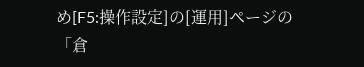め[F5:操作設定]の[運用]ページの「倉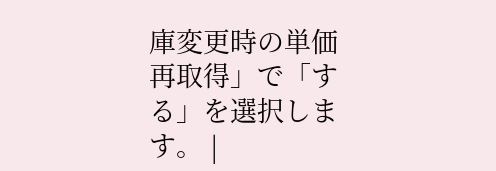庫変更時の単価再取得」で「する」を選択します。 |